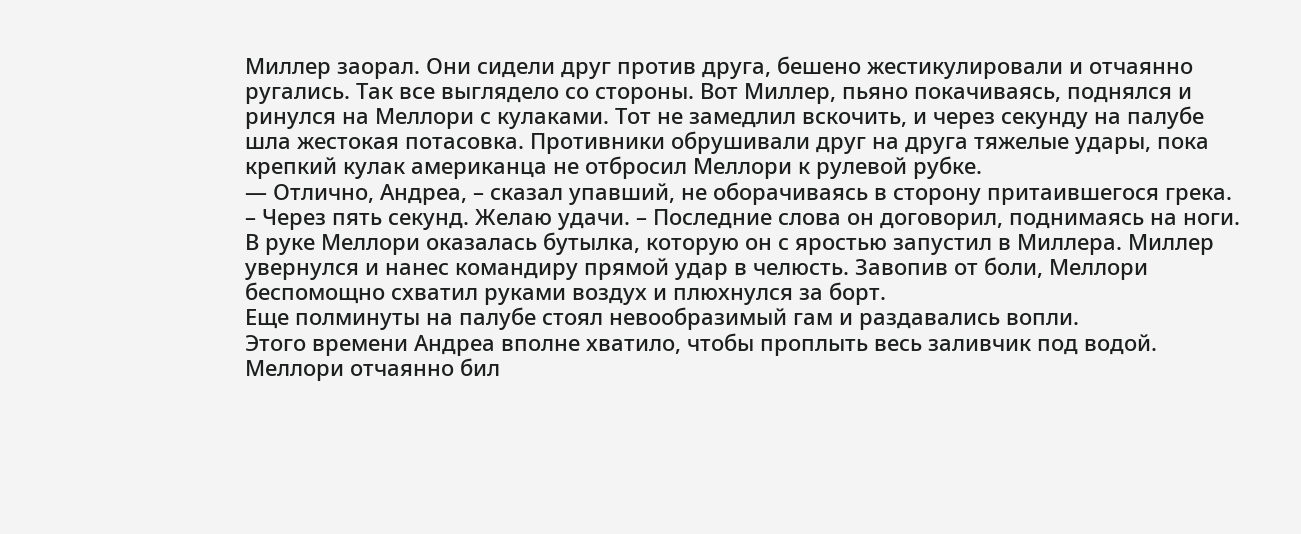Миллер заорал. Они сидели друг против друга, бешено жестикулировали и отчаянно ругались. Так все выглядело со стороны. Вот Миллер, пьяно покачиваясь, поднялся и ринулся на Меллори с кулаками. Тот не замедлил вскочить, и через секунду на палубе шла жестокая потасовка. Противники обрушивали друг на друга тяжелые удары, пока крепкий кулак американца не отбросил Меллори к рулевой рубке.
— Отлично, Андреа, – сказал упавший, не оборачиваясь в сторону притаившегося грека. – Через пять секунд. Желаю удачи. – Последние слова он договорил, поднимаясь на ноги.
В руке Меллори оказалась бутылка, которую он с яростью запустил в Миллера. Миллер увернулся и нанес командиру прямой удар в челюсть. Завопив от боли, Меллори беспомощно схватил руками воздух и плюхнулся за борт.
Еще полминуты на палубе стоял невообразимый гам и раздавались вопли.
Этого времени Андреа вполне хватило, чтобы проплыть весь заливчик под водой. Меллори отчаянно бил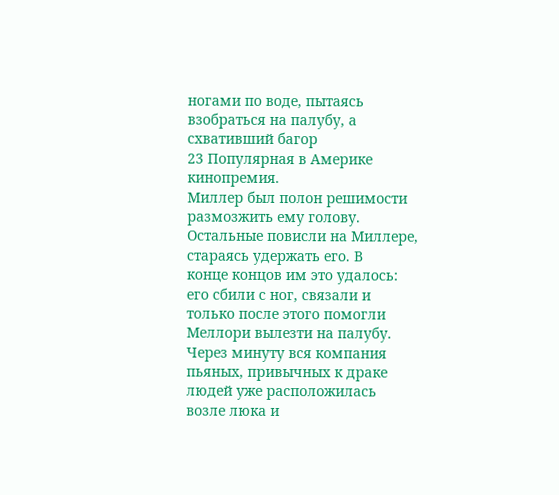ногами по воде, пытаясь взобраться на палубу, а схвативший багор
23 Популярная в Америке кинопремия.
Миллер был полон решимости размозжить ему голову.
Остальные повисли на Миллере, стараясь удержать его. В
конце концов им это удалось: его сбили с ног, связали и только после этого помогли Меллори вылезти на палубу.
Через минуту вся компания пьяных, привычных к драке людей уже расположилась возле люка и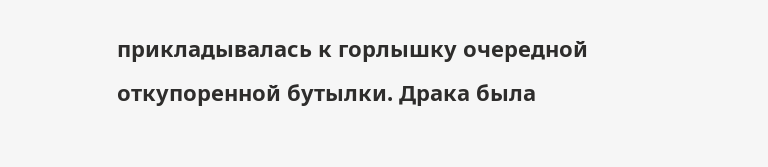прикладывалась к горлышку очередной откупоренной бутылки. Драка была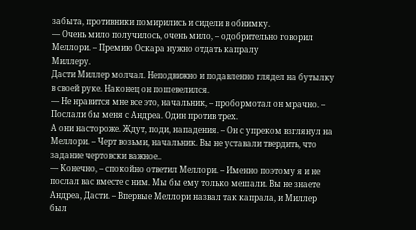забыта, противники помирились и сидели в обнимку.
— Очень мило получилось, очень мило, – одобрительно говорил Меллори. – Премию Оскара нужно отдать капралу
Миллеру.
Дасти Миллер молчал. Неподвижно и подавленно глядел на бутылку в своей руке. Наконец он пошевелился.
— Не нравится мне все это, начальник, – пробормотал он мрачно. – Послали бы меня с Андреа. Один против трех.
А они настороже. Ждут, поди, нападения. – Он с упреком взглянул на Меллори. – Черт возьми, начальник. Вы не уставали твердить, что задание чертовски важное..
— Конечно, – спокойно ответил Меллори. – Именно поэтому я и не послал вас вместе с ним. Мы бы ему только мешали. Вы не знаете Андреа, Дасти. – Впервые Меллори назвал так капрала, и Миллер был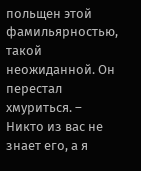польщен этой фамильярностью, такой неожиданной. Он перестал хмуриться. –
Никто из вас не знает его, а я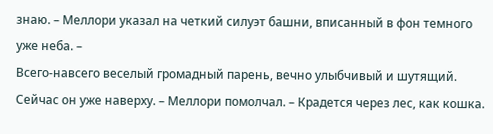знаю. – Меллори указал на четкий силуэт башни, вписанный в фон темного уже неба. –
Всего-навсего веселый громадный парень, вечно улыбчивый и шутящий. Сейчас он уже наверху. – Меллори помолчал. – Крадется через лес, как кошка.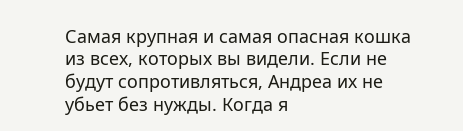Самая крупная и самая опасная кошка из всех, которых вы видели. Если не будут сопротивляться, Андреа их не убьет без нужды. Когда я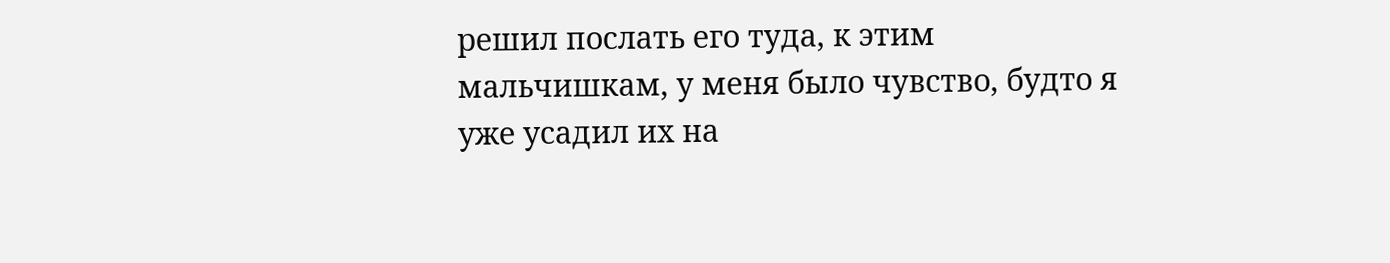решил послать его туда, к этим мальчишкам, у меня было чувство, будто я уже усадил их на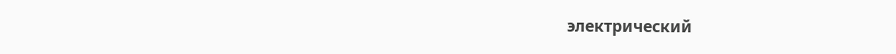электрический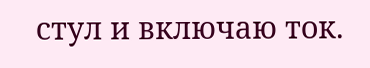стул и включаю ток.